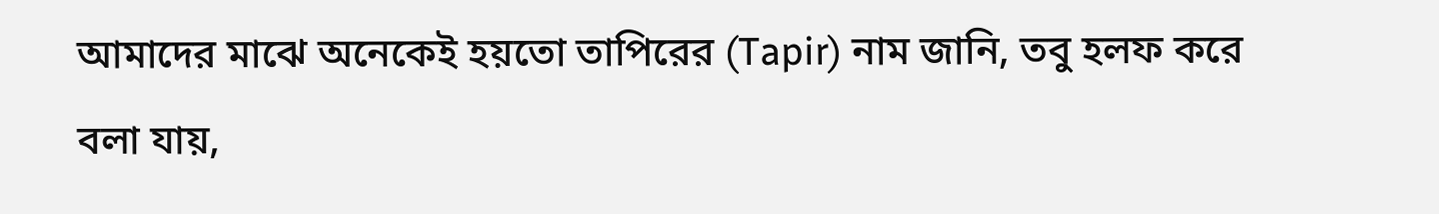আমাদের মাঝে অনেকেই হয়তো তাপিরের (Tapir) নাম জানি, তবু হলফ করে বলা যায়,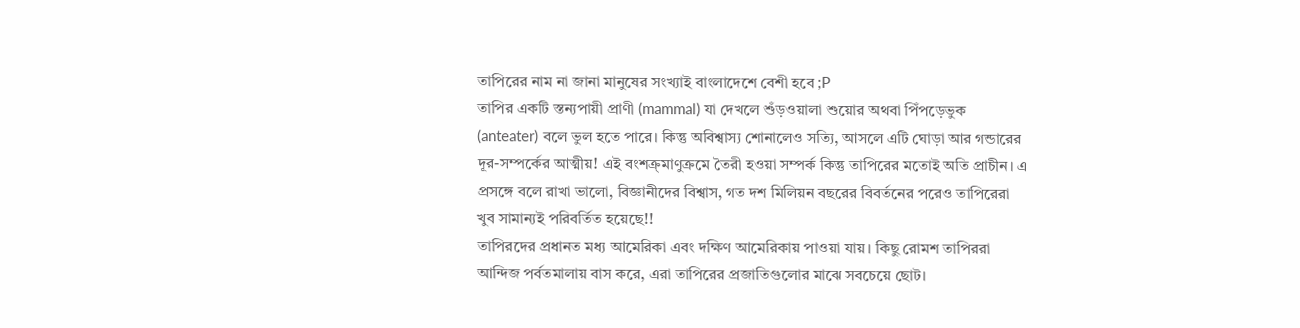তাপিরের নাম না জানা মানুষের সংখ্যাই বাংলাদেশে বেশী হবে ;P
তাপির একটি স্তন্যপায়ী প্রাণী (mammal) যা দেখলে শুঁড়ওয়ালা শুয়োর অথবা পিঁপড়েভুক (anteater) বলে ভুল হতে পারে। কিন্তু অবিশ্বাস্য শোনালেও সত্যি, আসলে এটি ঘোড়া আর গন্ডারের দূর-সম্পর্কের আত্মীয়! এই বংশক্র্মাণুক্রমে তৈরী হওয়া সম্পর্ক কিন্তু তাপিরের মতোই অতি প্রাচীন। এ প্রসঙ্গে বলে রাখা ভালো, বিজ্ঞানীদের বিশ্বাস, গত দশ মিলিয়ন বছরের বিবর্তনের পরেও তাপিরেরা খুব সামান্যই পরিবর্তিত হয়েছে!!
তাপিরদের প্রধানত মধ্য আমেরিকা এবং দক্ষিণ আমেরিকায় পাওয়া যায়। কিছু রোমশ তাপিররা আন্দিজ পর্বতমালায় বাস করে, এরা তাপিরের প্রজাতিগুলোর মাঝে সবচেয়ে ছোট।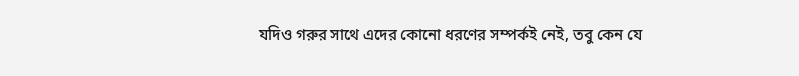যদিও গরুর সাথে এদের কোনো ধরণের সম্পর্কই নেই, তবু কেন যে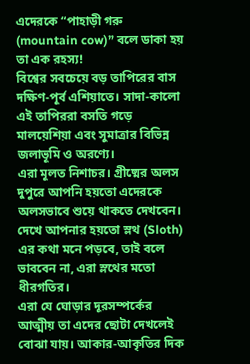এদেরকে “পাহাড়ী গরু (mountain cow)” বলে ডাকা হয় তা এক রহস্য!
বিশ্বের সবচেয়ে বড় তাপিরের বাস দক্ষিণ-পূর্ব এশিয়াতে। সাদা-কালো এই তাপিররা বসতি গড়ে মালয়েশিয়া এবং সুমাত্রার বিভিন্ন জলাভূমি ও অরণ্যে।
এরা মূলত নিশাচর। গ্রীষ্মের অলস দুপুরে আপনি হয়তো এদেরকে অলসভাবে শুয়ে থাকতে দেখবেন। দেখে আপনার হয়তো স্লথ (Sloth) এর কথা মনে পড়বে, তাই বলে ভাববেন না, এরা স্লথের মতো ধীরগতির।
এরা যে ঘোড়ার দূরসম্পর্কের আত্মীয় তা এদের ছোটা দেখলেই বোঝা যায়। আকার-আকৃতির দিক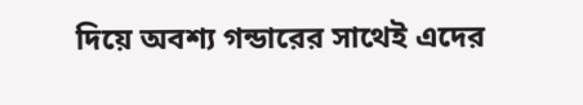দিয়ে অবশ্য গন্ডারের সাথেই এদের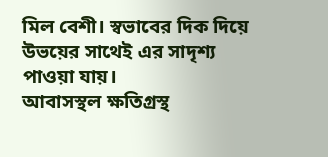মিল বেশী। স্বভাবের দিক দিয়ে উভয়ের সাথেই এর সাদৃশ্য পাওয়া যায়।
আবাসস্থল ক্ষতিগ্রস্থ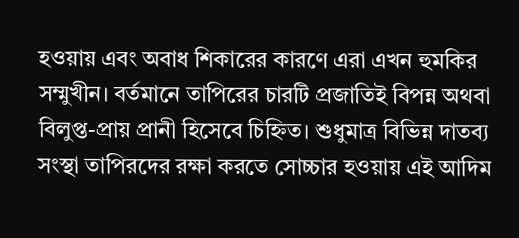হওয়ায় এবং অবাধ শিকারের কারণে এরা এখন হুমকির সম্মুখীন। বর্তমানে তাপিরের চারটি প্রজাতিই বিপন্ন অথবা বিলুপ্ত-প্রায় প্রানী হিসেবে চিহ্নিত। শুধুমাত্র বিভিন্ন দাতব্য সংস্থা তাপিরদের রক্ষা করতে সোচ্চার হওয়ায় এই আদিম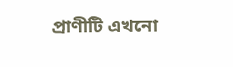প্রাণীটি এখনো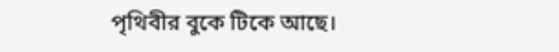পৃথিবীর বুকে টিকে আছে।